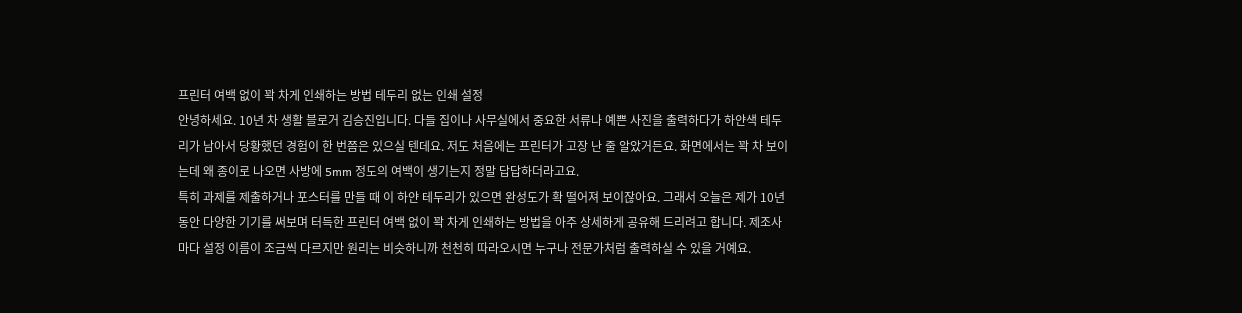프린터 여백 없이 꽉 차게 인쇄하는 방법 테두리 없는 인쇄 설정
안녕하세요. 10년 차 생활 블로거 김승진입니다. 다들 집이나 사무실에서 중요한 서류나 예쁜 사진을 출력하다가 하얀색 테두리가 남아서 당황했던 경험이 한 번쯤은 있으실 텐데요. 저도 처음에는 프린터가 고장 난 줄 알았거든요. 화면에서는 꽉 차 보이는데 왜 종이로 나오면 사방에 5mm 정도의 여백이 생기는지 정말 답답하더라고요.
특히 과제를 제출하거나 포스터를 만들 때 이 하얀 테두리가 있으면 완성도가 확 떨어져 보이잖아요. 그래서 오늘은 제가 10년 동안 다양한 기기를 써보며 터득한 프린터 여백 없이 꽉 차게 인쇄하는 방법을 아주 상세하게 공유해 드리려고 합니다. 제조사마다 설정 이름이 조금씩 다르지만 원리는 비슷하니까 천천히 따라오시면 누구나 전문가처럼 출력하실 수 있을 거예요.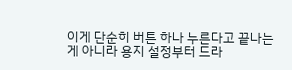이게 단순히 버튼 하나 누른다고 끝나는 게 아니라 용지 설정부터 드라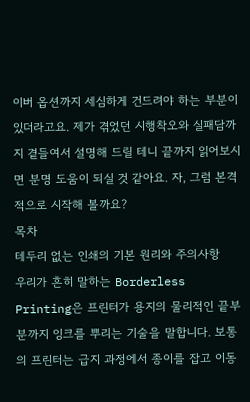이버 옵션까지 세심하게 건드려야 하는 부분이 있더라고요. 제가 겪었던 시행착오와 실패담까지 곁들여서 설명해 드릴 테니 끝까지 읽어보시면 분명 도움이 되실 것 같아요. 자, 그럼 본격적으로 시작해 볼까요?
목차
테두리 없는 인쇄의 기본 원리와 주의사항
우리가 흔히 말하는 Borderless Printing은 프린터가 용지의 물리적인 끝부분까지 잉크를 뿌리는 기술을 말합니다. 보통의 프린터는 급지 과정에서 종이를 잡고 이동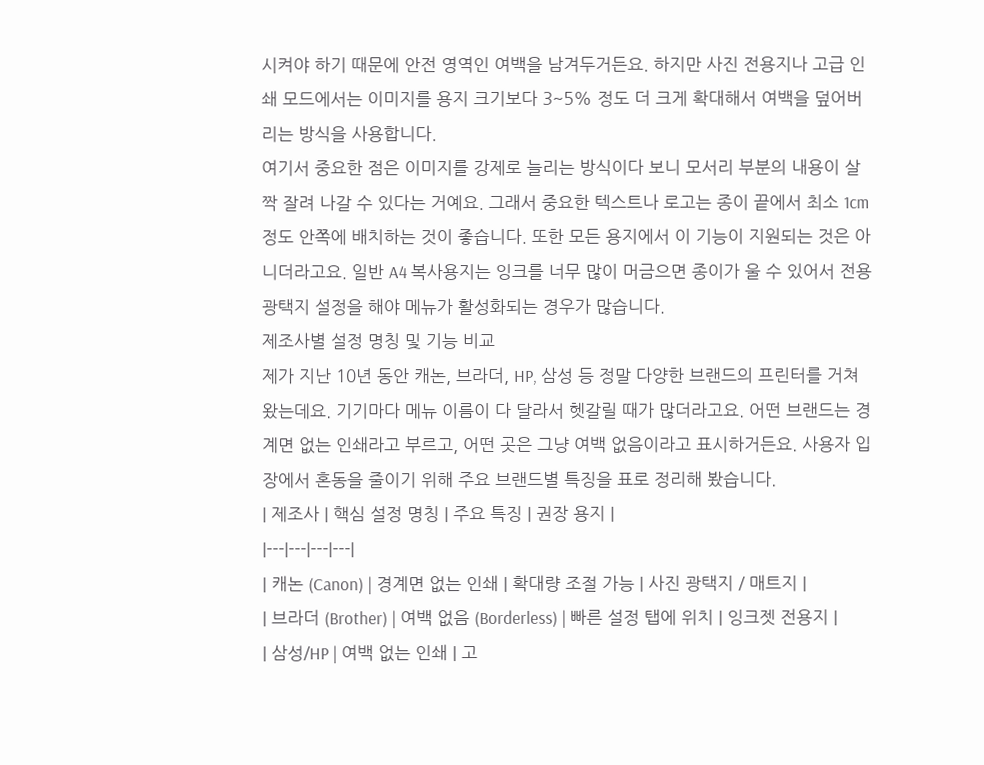시켜야 하기 때문에 안전 영역인 여백을 남겨두거든요. 하지만 사진 전용지나 고급 인쇄 모드에서는 이미지를 용지 크기보다 3~5% 정도 더 크게 확대해서 여백을 덮어버리는 방식을 사용합니다.
여기서 중요한 점은 이미지를 강제로 늘리는 방식이다 보니 모서리 부분의 내용이 살짝 잘려 나갈 수 있다는 거예요. 그래서 중요한 텍스트나 로고는 종이 끝에서 최소 1cm 정도 안쪽에 배치하는 것이 좋습니다. 또한 모든 용지에서 이 기능이 지원되는 것은 아니더라고요. 일반 A4 복사용지는 잉크를 너무 많이 머금으면 종이가 울 수 있어서 전용 광택지 설정을 해야 메뉴가 활성화되는 경우가 많습니다.
제조사별 설정 명칭 및 기능 비교
제가 지난 10년 동안 캐논, 브라더, HP, 삼성 등 정말 다양한 브랜드의 프린터를 거쳐왔는데요. 기기마다 메뉴 이름이 다 달라서 헷갈릴 때가 많더라고요. 어떤 브랜드는 경계면 없는 인쇄라고 부르고, 어떤 곳은 그냥 여백 없음이라고 표시하거든요. 사용자 입장에서 혼동을 줄이기 위해 주요 브랜드별 특징을 표로 정리해 봤습니다.
| 제조사 | 핵심 설정 명칭 | 주요 특징 | 권장 용지 |
|---|---|---|---|
| 캐논 (Canon) | 경계면 없는 인쇄 | 확대량 조절 가능 | 사진 광택지 / 매트지 |
| 브라더 (Brother) | 여백 없음 (Borderless) | 빠른 설정 탭에 위치 | 잉크젯 전용지 |
| 삼성/HP | 여백 없는 인쇄 | 고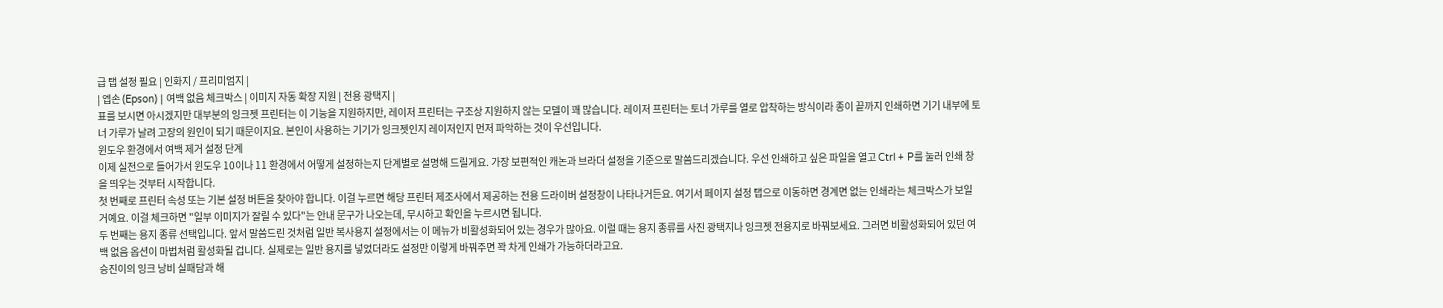급 탭 설정 필요 | 인화지 / 프리미엄지 |
| 엡손 (Epson) | 여백 없음 체크박스 | 이미지 자동 확장 지원 | 전용 광택지 |
표를 보시면 아시겠지만 대부분의 잉크젯 프린터는 이 기능을 지원하지만, 레이저 프린터는 구조상 지원하지 않는 모델이 꽤 많습니다. 레이저 프린터는 토너 가루를 열로 압착하는 방식이라 종이 끝까지 인쇄하면 기기 내부에 토너 가루가 날려 고장의 원인이 되기 때문이지요. 본인이 사용하는 기기가 잉크젯인지 레이저인지 먼저 파악하는 것이 우선입니다.
윈도우 환경에서 여백 제거 설정 단계
이제 실전으로 들어가서 윈도우 10이나 11 환경에서 어떻게 설정하는지 단계별로 설명해 드릴게요. 가장 보편적인 캐논과 브라더 설정을 기준으로 말씀드리겠습니다. 우선 인쇄하고 싶은 파일을 열고 Ctrl + P를 눌러 인쇄 창을 띄우는 것부터 시작합니다.
첫 번째로 프린터 속성 또는 기본 설정 버튼을 찾아야 합니다. 이걸 누르면 해당 프린터 제조사에서 제공하는 전용 드라이버 설정창이 나타나거든요. 여기서 페이지 설정 탭으로 이동하면 경계면 없는 인쇄라는 체크박스가 보일 거예요. 이걸 체크하면 "일부 이미지가 잘릴 수 있다"는 안내 문구가 나오는데, 무시하고 확인을 누르시면 됩니다.
두 번째는 용지 종류 선택입니다. 앞서 말씀드린 것처럼 일반 복사용지 설정에서는 이 메뉴가 비활성화되어 있는 경우가 많아요. 이럴 때는 용지 종류를 사진 광택지나 잉크젯 전용지로 바꿔보세요. 그러면 비활성화되어 있던 여백 없음 옵션이 마법처럼 활성화될 겁니다. 실제로는 일반 용지를 넣었더라도 설정만 이렇게 바꿔주면 꽉 차게 인쇄가 가능하더라고요.
승진이의 잉크 낭비 실패담과 해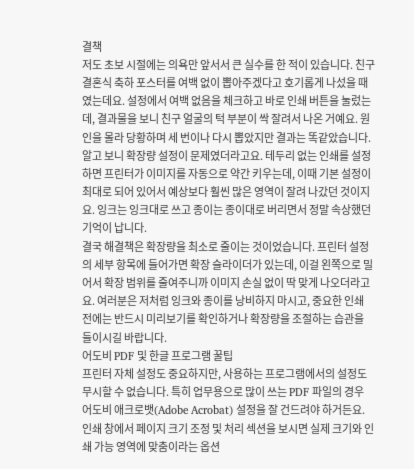결책
저도 초보 시절에는 의욕만 앞서서 큰 실수를 한 적이 있습니다. 친구 결혼식 축하 포스터를 여백 없이 뽑아주겠다고 호기롭게 나섰을 때였는데요. 설정에서 여백 없음을 체크하고 바로 인쇄 버튼을 눌렀는데, 결과물을 보니 친구 얼굴의 턱 부분이 싹 잘려서 나온 거예요. 원인을 몰라 당황하며 세 번이나 다시 뽑았지만 결과는 똑같았습니다.
알고 보니 확장량 설정이 문제였더라고요. 테두리 없는 인쇄를 설정하면 프린터가 이미지를 자동으로 약간 키우는데, 이때 기본 설정이 최대로 되어 있어서 예상보다 훨씬 많은 영역이 잘려 나갔던 것이지요. 잉크는 잉크대로 쓰고 종이는 종이대로 버리면서 정말 속상했던 기억이 납니다.
결국 해결책은 확장량을 최소로 줄이는 것이었습니다. 프린터 설정의 세부 항목에 들어가면 확장 슬라이더가 있는데, 이걸 왼쪽으로 밀어서 확장 범위를 줄여주니까 이미지 손실 없이 딱 맞게 나오더라고요. 여러분은 저처럼 잉크와 종이를 낭비하지 마시고, 중요한 인쇄 전에는 반드시 미리보기를 확인하거나 확장량을 조절하는 습관을 들이시길 바랍니다.
어도비 PDF 및 한글 프로그램 꿀팁
프린터 자체 설정도 중요하지만, 사용하는 프로그램에서의 설정도 무시할 수 없습니다. 특히 업무용으로 많이 쓰는 PDF 파일의 경우 어도비 애크로뱃(Adobe Acrobat) 설정을 잘 건드려야 하거든요. 인쇄 창에서 페이지 크기 조정 및 처리 섹션을 보시면 실제 크기와 인쇄 가능 영역에 맞춤이라는 옵션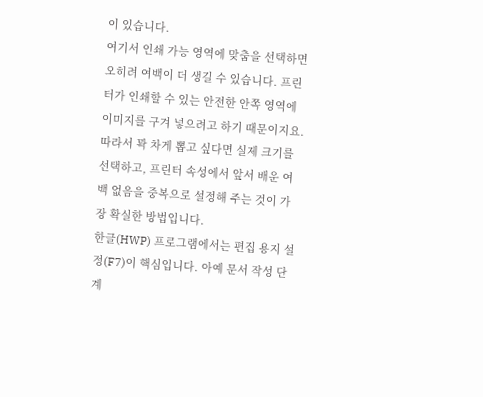이 있습니다.
여기서 인쇄 가능 영역에 맞춤을 선택하면 오히려 여백이 더 생길 수 있습니다. 프린터가 인쇄할 수 있는 안전한 안쪽 영역에 이미지를 구겨 넣으려고 하기 때문이지요. 따라서 꽉 차게 뽑고 싶다면 실제 크기를 선택하고, 프린터 속성에서 앞서 배운 여백 없음을 중복으로 설정해 주는 것이 가장 확실한 방법입니다.
한글(HWP) 프로그램에서는 편집 용지 설정(F7)이 핵심입니다. 아예 문서 작성 단계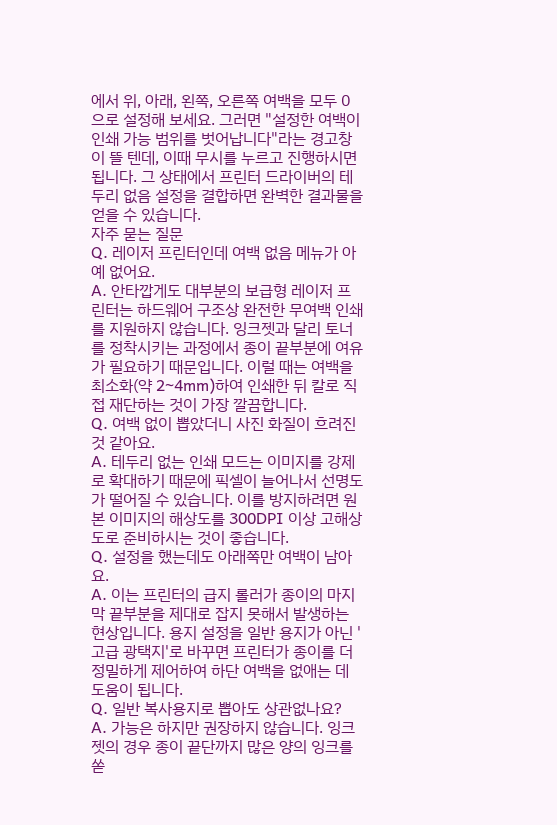에서 위, 아래, 왼쪽, 오른쪽 여백을 모두 0으로 설정해 보세요. 그러면 "설정한 여백이 인쇄 가능 범위를 벗어납니다"라는 경고창이 뜰 텐데, 이때 무시를 누르고 진행하시면 됩니다. 그 상태에서 프린터 드라이버의 테두리 없음 설정을 결합하면 완벽한 결과물을 얻을 수 있습니다.
자주 묻는 질문
Q. 레이저 프린터인데 여백 없음 메뉴가 아예 없어요.
A. 안타깝게도 대부분의 보급형 레이저 프린터는 하드웨어 구조상 완전한 무여백 인쇄를 지원하지 않습니다. 잉크젯과 달리 토너를 정착시키는 과정에서 종이 끝부분에 여유가 필요하기 때문입니다. 이럴 때는 여백을 최소화(약 2~4mm)하여 인쇄한 뒤 칼로 직접 재단하는 것이 가장 깔끔합니다.
Q. 여백 없이 뽑았더니 사진 화질이 흐려진 것 같아요.
A. 테두리 없는 인쇄 모드는 이미지를 강제로 확대하기 때문에 픽셀이 늘어나서 선명도가 떨어질 수 있습니다. 이를 방지하려면 원본 이미지의 해상도를 300DPI 이상 고해상도로 준비하시는 것이 좋습니다.
Q. 설정을 했는데도 아래쪽만 여백이 남아요.
A. 이는 프린터의 급지 롤러가 종이의 마지막 끝부분을 제대로 잡지 못해서 발생하는 현상입니다. 용지 설정을 일반 용지가 아닌 '고급 광택지'로 바꾸면 프린터가 종이를 더 정밀하게 제어하여 하단 여백을 없애는 데 도움이 됩니다.
Q. 일반 복사용지로 뽑아도 상관없나요?
A. 가능은 하지만 권장하지 않습니다. 잉크젯의 경우 종이 끝단까지 많은 양의 잉크를 쏟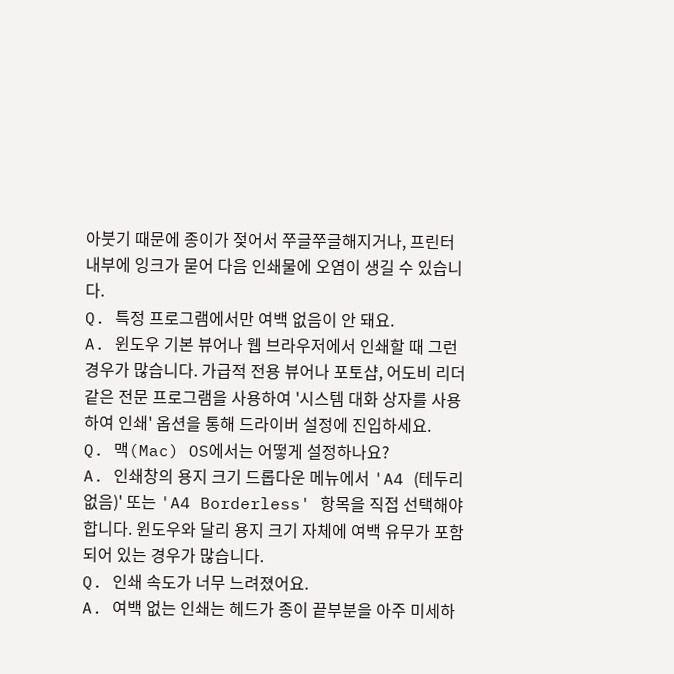아붓기 때문에 종이가 젖어서 쭈글쭈글해지거나, 프린터 내부에 잉크가 묻어 다음 인쇄물에 오염이 생길 수 있습니다.
Q. 특정 프로그램에서만 여백 없음이 안 돼요.
A. 윈도우 기본 뷰어나 웹 브라우저에서 인쇄할 때 그런 경우가 많습니다. 가급적 전용 뷰어나 포토샵, 어도비 리더 같은 전문 프로그램을 사용하여 '시스템 대화 상자를 사용하여 인쇄' 옵션을 통해 드라이버 설정에 진입하세요.
Q. 맥(Mac) OS에서는 어떻게 설정하나요?
A. 인쇄창의 용지 크기 드롭다운 메뉴에서 'A4 (테두리 없음)' 또는 'A4 Borderless' 항목을 직접 선택해야 합니다. 윈도우와 달리 용지 크기 자체에 여백 유무가 포함되어 있는 경우가 많습니다.
Q. 인쇄 속도가 너무 느려졌어요.
A. 여백 없는 인쇄는 헤드가 종이 끝부분을 아주 미세하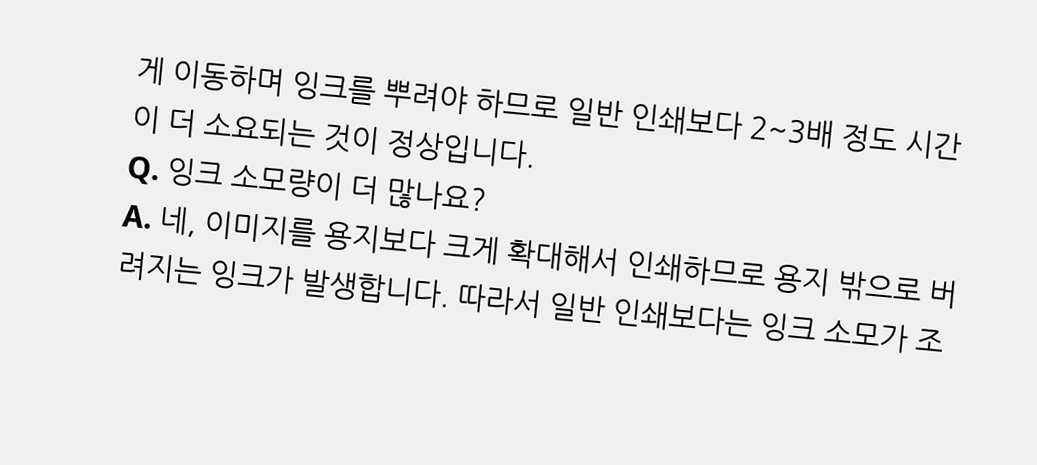게 이동하며 잉크를 뿌려야 하므로 일반 인쇄보다 2~3배 정도 시간이 더 소요되는 것이 정상입니다.
Q. 잉크 소모량이 더 많나요?
A. 네, 이미지를 용지보다 크게 확대해서 인쇄하므로 용지 밖으로 버려지는 잉크가 발생합니다. 따라서 일반 인쇄보다는 잉크 소모가 조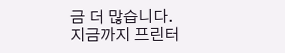금 더 많습니다.
지금까지 프린터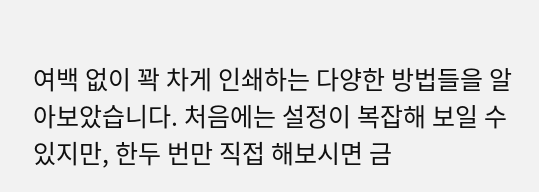여백 없이 꽉 차게 인쇄하는 다양한 방법들을 알아보았습니다. 처음에는 설정이 복잡해 보일 수 있지만, 한두 번만 직접 해보시면 금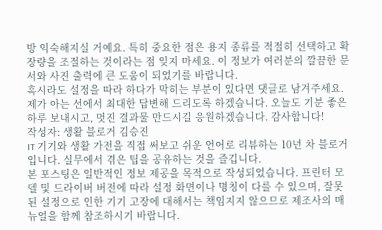방 익숙해지실 거예요. 특히 중요한 점은 용지 종류를 적절히 선택하고 확장량을 조절하는 것이라는 점 잊지 마세요. 이 정보가 여러분의 깔끔한 문서와 사진 출력에 큰 도움이 되었기를 바랍니다.
혹시라도 설정을 따라 하다가 막히는 부분이 있다면 댓글로 남겨주세요. 제가 아는 선에서 최대한 답변해 드리도록 하겠습니다. 오늘도 기분 좋은 하루 보내시고, 멋진 결과물 만드시길 응원하겠습니다. 감사합니다!
작성자: 생활 블로거 김승진
IT 기기와 생활 가전을 직접 써보고 쉬운 언어로 리뷰하는 10년 차 블로거입니다. 실무에서 겪은 팁을 공유하는 것을 즐깁니다.
본 포스팅은 일반적인 정보 제공을 목적으로 작성되었습니다. 프린터 모델 및 드라이버 버전에 따라 설정 화면이나 명칭이 다를 수 있으며, 잘못된 설정으로 인한 기기 고장에 대해서는 책임지지 않으므로 제조사의 매뉴얼을 함께 참조하시기 바랍니다.